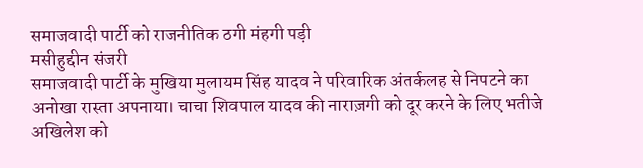समाजवादी पार्टी को राजनीतिक ठगी मंहगी पड़ी
मसीहुद्दीन संजरी
समाजवादी पार्टी के मुखिया मुलायम सिंह यादव ने परिवारिक अंतर्कलह से निपटने का अनोखा रास्ता अपनाया। चाचा शिवपाल यादव की नाराज़गी को दूर करने के लिए भतीजे अखिलेश को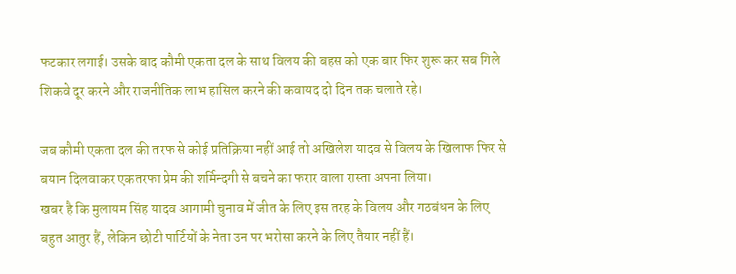फटकार लगाई। उसके बाद कौमी एकता दल के साथ विलय की बहस को एक बार फिर शुरू कर सब गिले शिकवे दूर करने और राजनीतिक लाभ हासिल करने की कवायद दो दिन तक चलाते रहे।

जब कौमी एकता दल की तरफ से कोई प्रतिक्रिया नहीं आई तो अखिलेश यादव से विलय के खिलाफ फिर से बयान दिलवाकर एकतरफा प्रेम की शर्मिन्दगी से बचने का फरार वाला रास्ता अपना लिया।
खबर है कि मुलायम सिंह यादव आगामी चुनाव में जीत के लिए इस तरह के विलय और गठबंधन के लिए बहुत आतुर हैं, लेकिन छोटी पार्टियों के नेता उन पर भरोसा करने के लिए तैयार नहीं हैं।